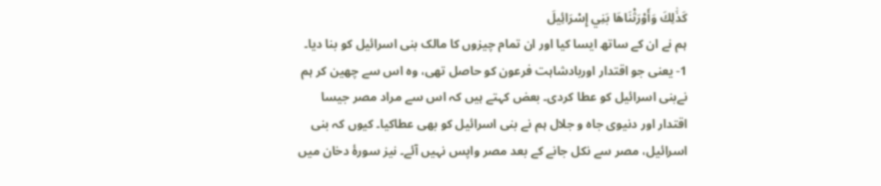كَذَٰلِكَ وَأَوْرَثْنَاهَا بَنِي إِسْرَائِيلَ
ہم نے ان کے ساتھ ایسا کیا اور ان تمام چیزوں کا مالک بنی اسرائیل کو بنا دیا۔
1- یعنی جو اقتدار اوربادشاہت فرعون کو حاصل تھی، وہ اس سے چھین کر ہم نےبنی اسرائیل کو عطا کردی۔ بعض کہتے ہیں کہ اس سے مراد مصر جیسا اقتدار اور دنیوی جاہ و جلال ہم نے بنی اسرائیل کو بھی عطاکیا۔ کیوں کہ بنی اسرائیل، مصر سے نکل جانے کے بعد مصر واپس نہیں آئے۔ نیز سورۂ دخان میں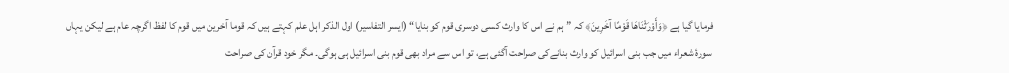فرمایا گیا ہے ﴿وَأَوْرَثْنَاهَا قَوْمًا آخَرِينَ﴾ کہ ”ہم نے اس کا وارث کسی دوسری قوم کو بنایا“ (ایسر التفاسیر) اول الذکر اہل علم کہتے ہیں کہ قوما آخرين میں قوم کا لفظ اگرچہ عام ہے لیکن یہاں سورۂ شعراء میں جب بنی اسرائیل کو وارث بنانےکی صراحت آگئی ہے، تو اس سے مراد بھی قوم بنی اسرائیل ہی ہوگی۔ مگر خود قرآن کی صراحت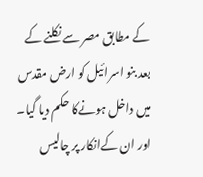کے مطابق مصر سے نکلنے کے بعد بنو اسرائیل کو ارض مقدس میں داخل ہونےکا حکم دیا گیا۔ اور ان کےانکار پر چالیس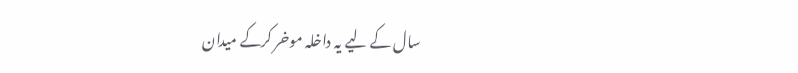سال کے لیے یہ داخلہ موخر کرکے میدان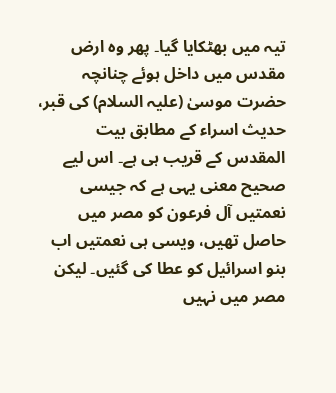تیہ میں بھٹکایا گیا۔ پھر وہ ارض مقدس میں داخل ہوئے چنانچہ حضرت موسیٰ (عليہ السلام) کی قبر، حدیث اسراء کے مطابق بیت المقدس کے قریب ہی ہے۔ اس لیے صحیح معنی یہی ہے کہ جیسی نعمتیں آل فرعون کو مصر میں حاصل تھیں، ویسی ہی نعمتیں اب بنو اسرائیل کو عطا کی گئیں۔ لیکن مصر میں نہیں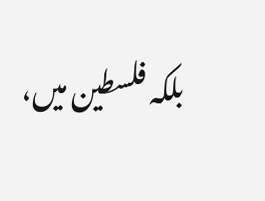بلکہ فلسطین میں،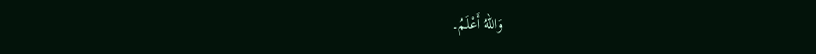وَاللهُ أَعْلَمُ۔